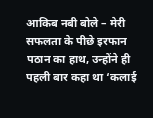आकिब नबी बोले – मेरी सफलता के पीछे इरफान पठान का हाथ, उन्होंने ही पहली बार कहा था ‘कलाई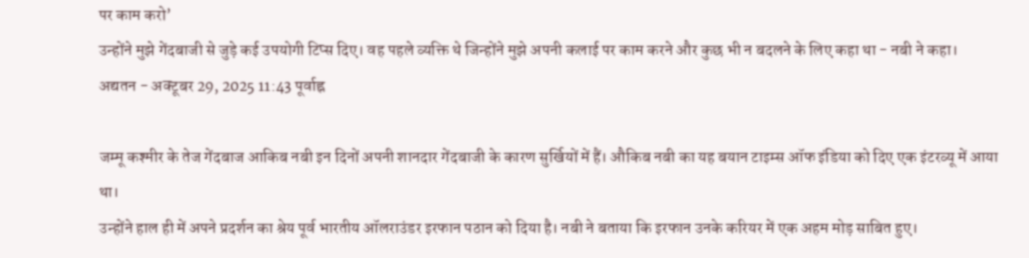पर काम करो’
उन्होंने मुझे गेंदबाजी से जुड़े कई उपयोगी टिप्स दिए। वह पहले व्यक्ति थे जिन्होंने मुझे अपनी कलाई पर काम करने और कुछ भी न बदलने के लिए कहा था - नबी ने कहा।
अद्यतन - अक्टूबर 29, 2025 11:43 पूर्वाह्न

जम्मू कश्मीर के तेज गेंदबाज आकिब नबी इन दिनों अपनी शानदार गेंदबाजी के कारण सुर्खियों में हैं। औकिब नबी का यह बयान टाइम्स ऑफ इंडिया को दिए एक इंटरव्यू में आया था।
उन्होंने हाल ही में अपने प्रदर्शन का श्रेय पूर्व भारतीय ऑलराउंडर इरफान पठान को दिया है। नबी ने बताया कि इरफान उनके करियर में एक अहम मोड़ साबित हुए।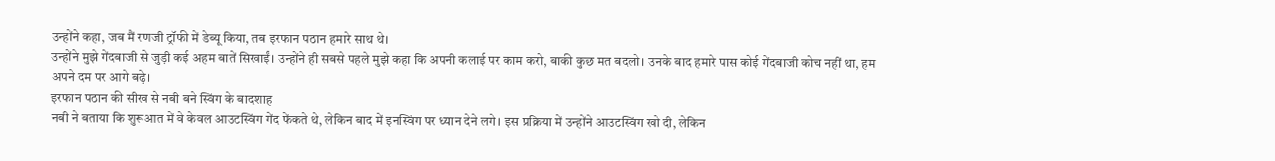उन्होंने कहा, जब मैं रणजी ट्रॉफी में डेब्यू किया, तब इरफान पठान हमारे साथ थे।
उन्होंने मुझे गेंदबाजी से जुड़ी कई अहम बातें सिखाईं। उन्होंने ही सबसे पहले मुझे कहा कि अपनी कलाई पर काम करो, बाकी कुछ मत बदलो। उनके बाद हमारे पास कोई गेंदबाजी कोच नहीं था, हम अपने दम पर आगे बढ़े।
इरफान पठान की सीख से नबी बने स्विंग के बादशाह
नबी ने बताया कि शुरूआत में वे केवल आउटस्विंग गेंद फेंकते थे, लेकिन बाद में इनस्विंग पर ध्यान देने लगे। इस प्रक्रिया में उन्होंने आउटस्विंग खो दी, लेकिन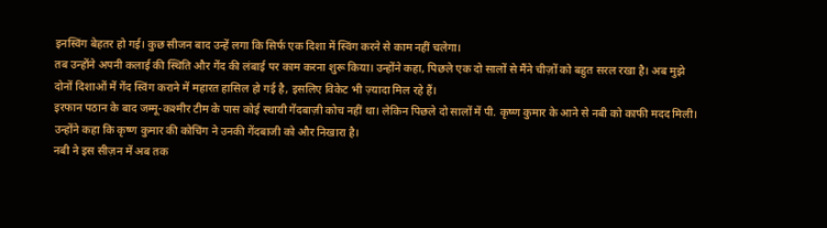इनस्विंग बेहतर हो गई। कुछ सीजन बाद उन्हें लगा कि सिर्फ एक दिशा में स्विंग करने से काम नहीं चलेगा।
तब उन्होंने अपनी कलाई की स्थिति और गेंद की लंबाई पर काम करना शुरू किया। उन्होंने कहा, पिछले एक दो सालों से मैंने चीज़ों को बहुत सरल रखा है। अब मुझे दोनों दिशाओं में गेंद स्विंग कराने में महारत हासिल हो गई है, इसलिए विकेट भी ज़्यादा मिल रहे हैं।
इरफान पठान के बाद जम्मू-कश्मीर टीम के पास कोई स्थायी गेंदबाज़ी कोच नहीं था। लेकिन पिछले दो सालों में पी. कृष्ण कुमार के आने से नबी को काफी मदद मिली। उन्होंने कहा कि कृष्ण कुमार की कोचिंग ने उनकी गेंदबाजी को और निखारा है।
नबी ने इस सीज़न में अब तक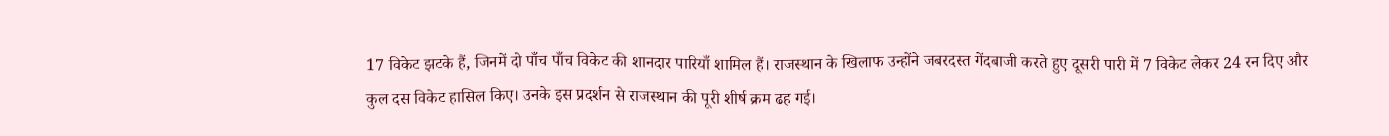17 विकेट झटके हैं, जिनमें दो पाँच पाँच विकेट की शानदार पारियाँ शामिल हैं। राजस्थान के खिलाफ उन्होंने जबरदस्त गेंदबाजी करते हुए दूसरी पारी में 7 विकेट लेकर 24 रन दिए और कुल दस विकेट हासिल किए। उनके इस प्रदर्शन से राजस्थान की पूरी शीर्ष क्रम ढह गई।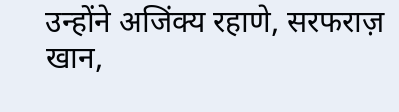उन्होंने अजिंक्य रहाणे, सरफराज़ खान,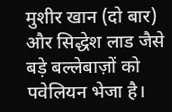मुशीर खान (दो बार) और सिद्धेश लाड जैसे बड़े बल्लेबाज़ों को पवेलियन भेजा है।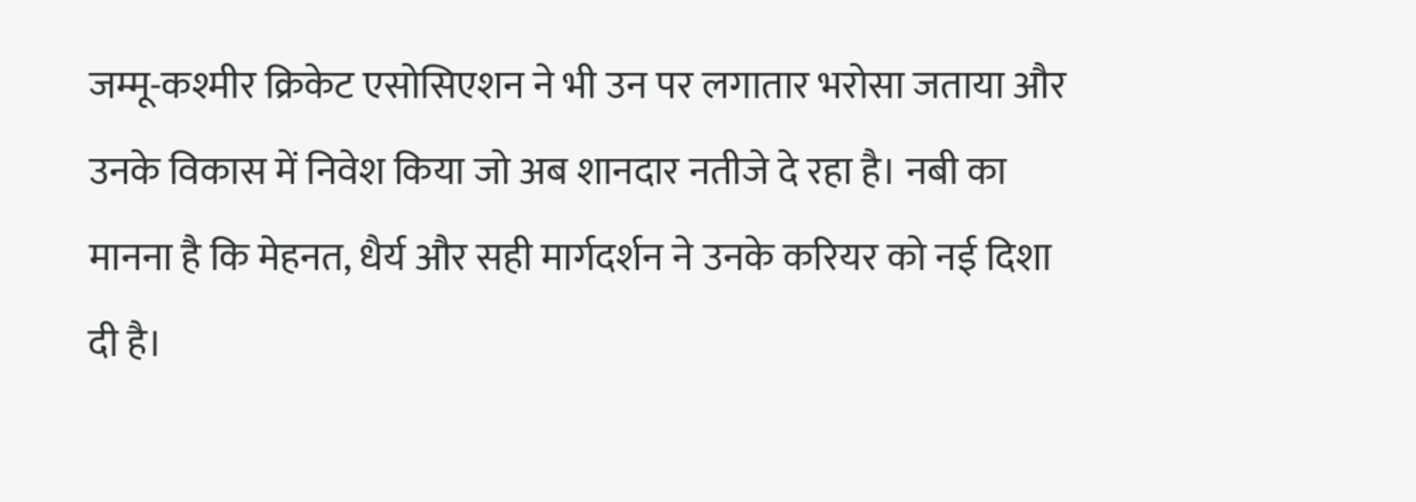जम्मू-कश्मीर क्रिकेट एसोसिएशन ने भी उन पर लगातार भरोसा जताया और उनके विकास में निवेश किया जो अब शानदार नतीजे दे रहा है। नबी का मानना है कि मेहनत, धैर्य और सही मार्गदर्शन ने उनके करियर को नई दिशा दी है।